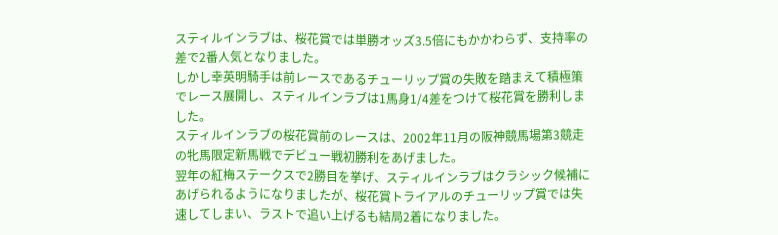スティルインラブは、桜花賞では単勝オッズ3.5倍にもかかわらず、支持率の差で2番人気となりました。
しかし幸英明騎手は前レースであるチューリップ賞の失敗を踏まえて積極策でレース展開し、スティルインラブは1馬身1/4差をつけて桜花賞を勝利しました。
スティルインラブの桜花賞前のレースは、2002年11月の阪神競馬場第3競走の牝馬限定新馬戦でデビュー戦初勝利をあげました。
翌年の紅梅ステークスで2勝目を挙げ、スティルインラブはクラシック候補にあげられるようになりましたが、桜花賞トライアルのチューリップ賞では失速してしまい、ラストで追い上げるも結局2着になりました。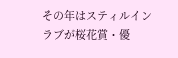その年はスティルインラブが桜花賞・優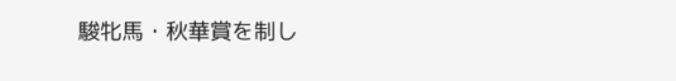駿牝馬・秋華賞を制し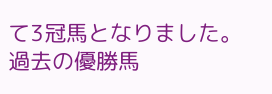て3冠馬となりました。
過去の優勝馬